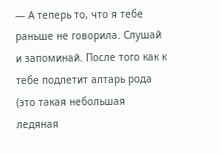— А теперь то, что я тебе раньше не говорила. Слушай и запоминай. После того как к тебе подлетит алтарь рода (это такая небольшая ледяная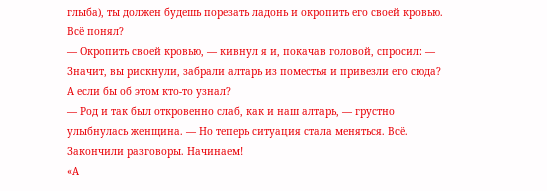глыба), ты должен будешь порезать ладонь и окропить его своей кровью. Всё понял?
— Окропить своей кровью, — кивнул я и, покачав головой, спросил: — Значит, вы рискнули, забрали алтарь из поместья и привезли его сюда? А если бы об этом кто-то узнал?
— Род и так был откровенно слаб, как и наш алтарь, — грустно улыбнулась женщина. — Но теперь ситуация стала меняться. Всё. Закончили разговоры. Начинаем!
«А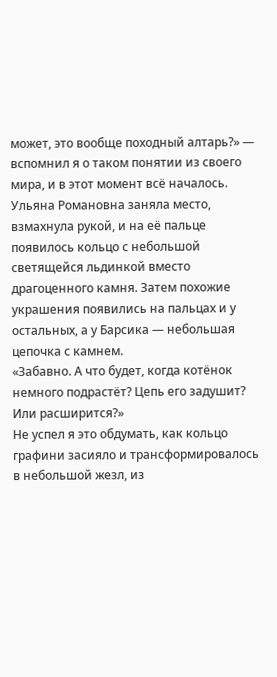может, это вообще походный алтарь?» — вспомнил я о таком понятии из своего мира, и в этот момент всё началось.
Ульяна Романовна заняла место, взмахнула рукой, и на её пальце появилось кольцо с небольшой светящейся льдинкой вместо драгоценного камня. Затем похожие украшения появились на пальцах и у остальных, а у Барсика — небольшая цепочка с камнем.
«Забавно. А что будет, когда котёнок немного подрастёт? Цепь его задушит? Или расширится?»
Не успел я это обдумать, как кольцо графини засияло и трансформировалось в небольшой жезл, из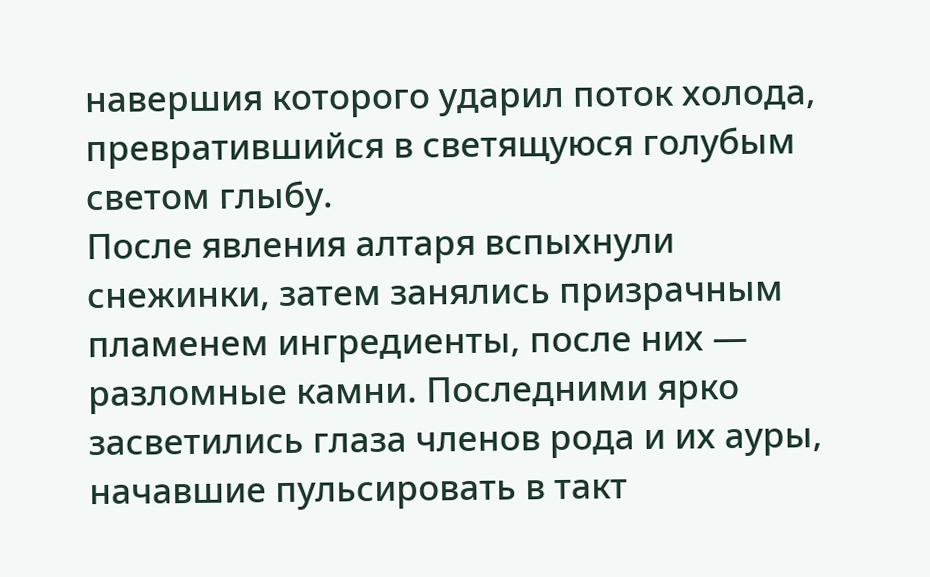навершия которого ударил поток холода, превратившийся в светящуюся голубым светом глыбу.
После явления алтаря вспыхнули снежинки, затем занялись призрачным пламенем ингредиенты, после них — разломные камни. Последними ярко засветились глаза членов рода и их ауры, начавшие пульсировать в такт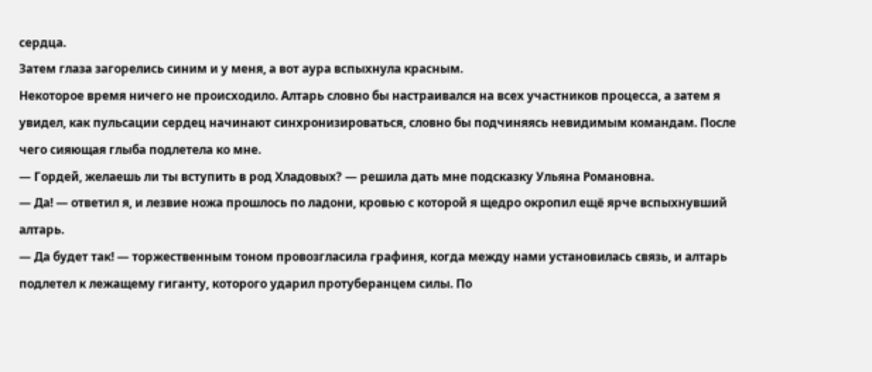сердца.
Затем глаза загорелись синим и у меня, а вот аура вспыхнула красным.
Некоторое время ничего не происходило. Алтарь словно бы настраивался на всех участников процесса, а затем я увидел, как пульсации сердец начинают синхронизироваться, словно бы подчиняясь невидимым командам. После чего сияющая глыба подлетела ко мне.
— Гордей, желаешь ли ты вступить в род Хладовых? — решила дать мне подсказку Ульяна Романовна.
— Да! — ответил я, и лезвие ножа прошлось по ладони, кровью с которой я щедро окропил ещё ярче вспыхнувший алтарь.
— Да будет так! — торжественным тоном провозгласила графиня, когда между нами установилась связь, и алтарь подлетел к лежащему гиганту, которого ударил протуберанцем силы. По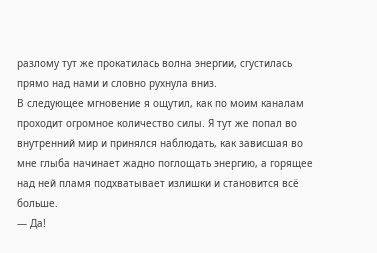разлому тут же прокатилась волна энергии, сгустилась прямо над нами и словно рухнула вниз.
В следующее мгновение я ощутил, как по моим каналам проходит огромное количество силы. Я тут же попал во внутренний мир и принялся наблюдать, как зависшая во мне глыба начинает жадно поглощать энергию, а горящее над ней пламя подхватывает излишки и становится всё больше.
— Да!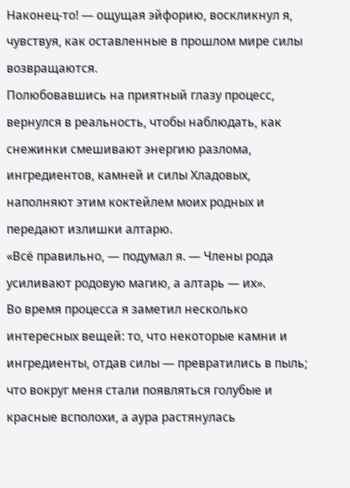Наконец-то! — ощущая эйфорию, воскликнул я, чувствуя, как оставленные в прошлом мире силы возвращаются.
Полюбовавшись на приятный глазу процесс, вернулся в реальность, чтобы наблюдать, как снежинки смешивают энергию разлома, ингредиентов, камней и силы Хладовых, наполняют этим коктейлем моих родных и передают излишки алтарю.
«Всё правильно, — подумал я. — Члены рода усиливают родовую магию, а алтарь — их».
Во время процесса я заметил несколько интересных вещей: то, что некоторые камни и ингредиенты, отдав силы — превратились в пыль; что вокруг меня стали появляться голубые и красные всполохи, а аура растянулась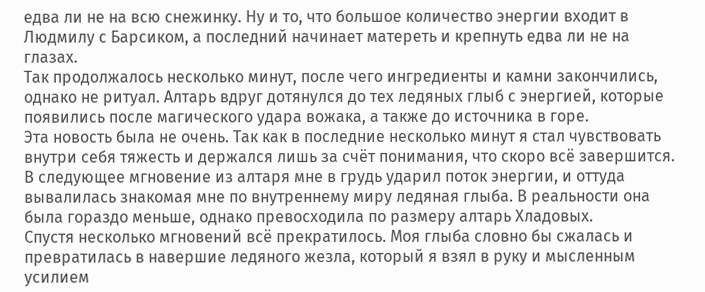едва ли не на всю снежинку. Ну и то, что большое количество энергии входит в Людмилу с Барсиком, а последний начинает матереть и крепнуть едва ли не на глазах.
Так продолжалось несколько минут, после чего ингредиенты и камни закончились, однако не ритуал. Алтарь вдруг дотянулся до тех ледяных глыб с энергией, которые появились после магического удара вожака, а также до источника в горе.
Эта новость была не очень. Так как в последние несколько минут я стал чувствовать внутри себя тяжесть и держался лишь за счёт понимания, что скоро всё завершится.
В следующее мгновение из алтаря мне в грудь ударил поток энергии, и оттуда вывалилась знакомая мне по внутреннему миру ледяная глыба. В реальности она была гораздо меньше, однако превосходила по размеру алтарь Хладовых.
Спустя несколько мгновений всё прекратилось. Моя глыба словно бы сжалась и превратилась в навершие ледяного жезла, который я взял в руку и мысленным усилием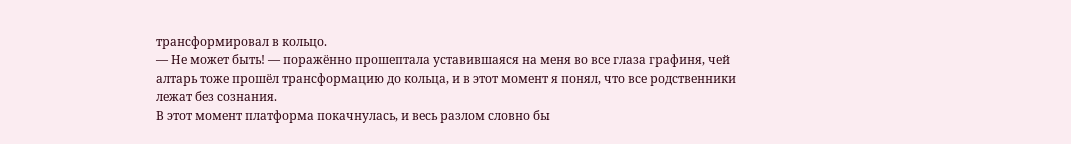трансформировал в кольцо.
— Не может быть! — поражённо прошептала уставившаяся на меня во все глаза графиня, чей алтарь тоже прошёл трансформацию до кольца, и в этот момент я понял, что все родственники лежат без сознания.
В этот момент платформа покачнулась, и весь разлом словно бы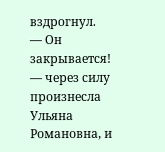вздрогнул.
— Он закрывается! — через силу произнесла Ульяна Романовна, и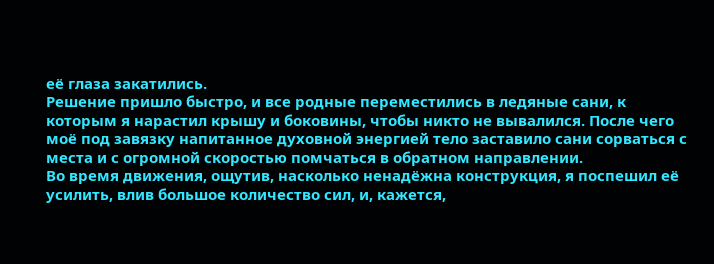её глаза закатились.
Решение пришло быстро, и все родные переместились в ледяные сани, к которым я нарастил крышу и боковины, чтобы никто не вывалился. После чего моё под завязку напитанное духовной энергией тело заставило сани сорваться с места и с огромной скоростью помчаться в обратном направлении.
Во время движения, ощутив, насколько ненадёжна конструкция, я поспешил её усилить, влив большое количество сил, и, кажется,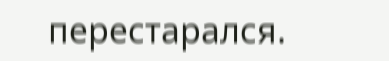перестарался.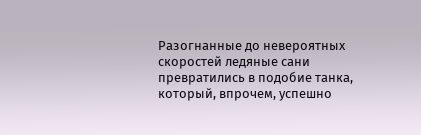Разогнанные до невероятных скоростей ледяные сани превратились в подобие танка, который, впрочем, успешно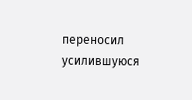переносил усилившуюся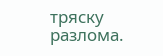тряску разлома.